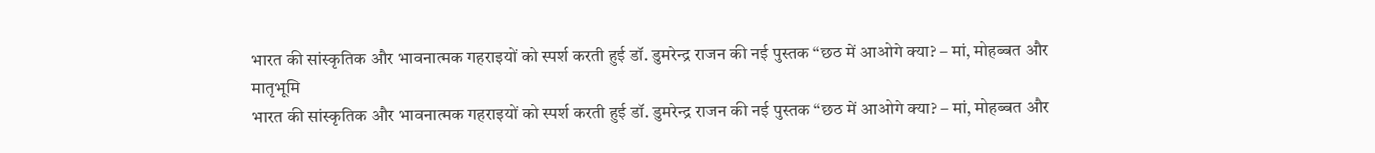भारत की सांस्कृतिक और भावनात्मक गहराइयों को स्पर्श करती हुई डॉ. डुमरेन्द्र राजन की नई पुस्तक “छठ में आओगे क्या? – मां, मोहब्बत और मातृभूमि
भारत की सांस्कृतिक और भावनात्मक गहराइयों को स्पर्श करती हुई डॉ. डुमरेन्द्र राजन की नई पुस्तक “छठ में आओगे क्या? – मां, मोहब्बत और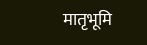मातृभूमि